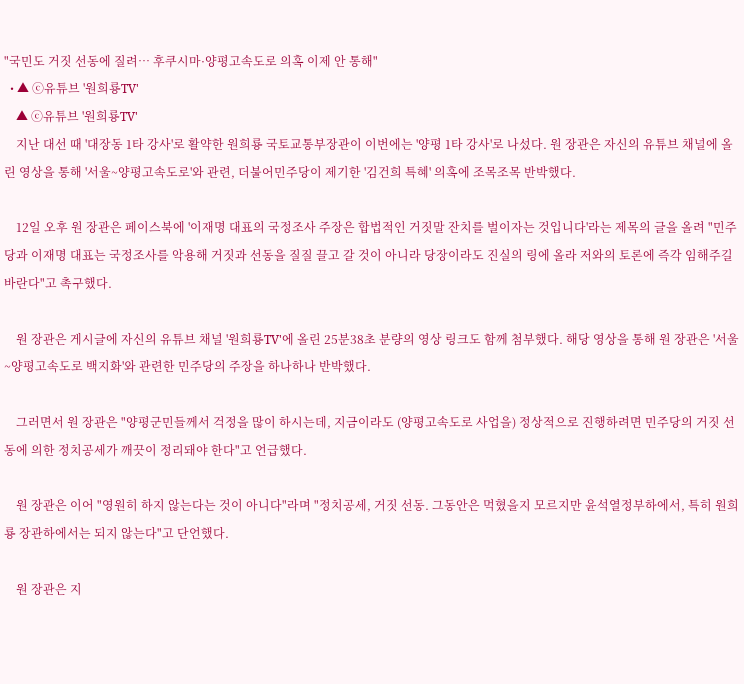"국민도 거짓 선동에 질려… 후쿠시마·양평고속도로 의혹 이제 안 통해"
  • ▲ ⓒ유튜브 '원희룡TV'
    ▲ ⓒ유튜브 '원희룡TV'
    지난 대선 때 '대장동 1타 강사'로 활약한 원희룡 국토교통부장관이 이번에는 '양평 1타 강사'로 나섰다. 원 장관은 자신의 유튜브 채널에 올린 영상을 통해 '서울~양평고속도로'와 관련, 더불어민주당이 제기한 '김건희 특혜' 의혹에 조목조목 반박했다.

    12일 오후 원 장관은 페이스북에 '이재명 대표의 국정조사 주장은 합법적인 거짓말 잔치를 벌이자는 것입니다'라는 제목의 글을 올려 "민주당과 이재명 대표는 국정조사를 악용해 거짓과 선동을 질질 끌고 갈 것이 아니라 당장이라도 진실의 링에 올라 저와의 토론에 즉각 임해주길 바란다"고 촉구했다.

    원 장관은 게시글에 자신의 유튜브 채널 '원희룡TV'에 올린 25분38초 분량의 영상 링크도 함께 첨부했다. 해당 영상을 통해 원 장관은 '서울~양평고속도로 백지화'와 관련한 민주당의 주장을 하나하나 반박했다.

    그러면서 원 장관은 "양평군민들께서 걱정을 많이 하시는데, 지금이라도 (양평고속도로 사업을) 정상적으로 진행하려면 민주당의 거짓 선동에 의한 정치공세가 깨끗이 정리돼야 한다"고 언급했다.

    원 장관은 이어 "영원히 하지 않는다는 것이 아니다"라며 "정치공세, 거짓 선동. 그동안은 먹혔을지 모르지만 윤석열정부하에서, 특히 원희룡 장관하에서는 되지 않는다"고 단언했다.

    원 장관은 지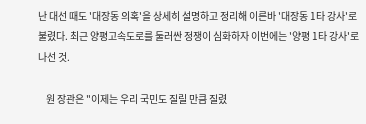난 대선 때도 '대장동 의혹'을 상세히 설명하고 정리해 이른바 '대장동 1타 강사'로 불렸다. 최근 양평고속도로를 둘러싼 정쟁이 심화하자 이번에는 '양평 1타 강사'로 나선 것.

    원 장관은 "이제는 우리 국민도 질릴 만큼 질렸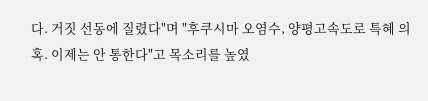다. 거짓 선동에 질렸다"며 "후쿠시마 오염수, 양평고속도로 특혜 의혹. 이제는 안 통한다"고 목소리를 높였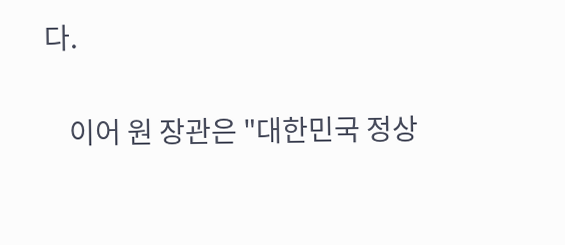다.

    이어 원 장관은 "대한민국 정상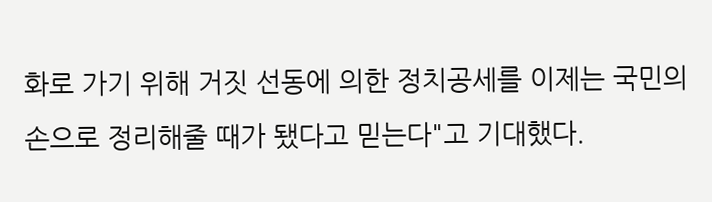화로 가기 위해 거짓 선동에 의한 정치공세를 이제는 국민의 손으로 정리해줄 때가 됐다고 믿는다"고 기대했다.